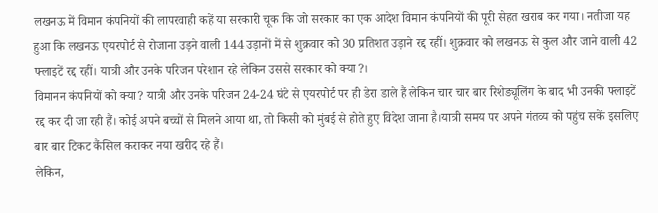लखनऊ में विमान कंपनियों की लापरवाही कहें या सरकारी चूक कि जो सरकार का एक आदेश विमान कंपनियों की पूरी सेहत खराब कर गया। नतीजा यह हुआ कि लखनऊ एयरपोर्ट से रोजाना उड़ने वाली 144 उड़ानों में से शुक्रवार को 30 प्रतिशत उड़ाने रद्द रहीं। शुक्रवार को लखनऊ से कुल और जाने वाली 42 फ्लाइटें रद्द रहीं। यात्री और उनके परिजन परेशान रहे लेकिन उससे सरकार को क्या?।
विमानन कंपनियों को क्या? यात्री और उनके परिजन 24-24 घंटे से एयरपोर्ट पर ही डेरा डाले हैं लेकिन चार चार बार रिशेड्यूलिंग के बाद भी उनकी फ्लाइटें रद्द कर दी जा रही हैं। कोई अपने बच्चों से मिलने आया था, तो किसी को मुंबई से होते हुए विदेश जाना है।यात्री समय पर अपने गंतव्य को पहुंच सकें इसलिए बार बार टिकट कैंसिल कराकर नया खरीद रहे हैं।
लेकिन,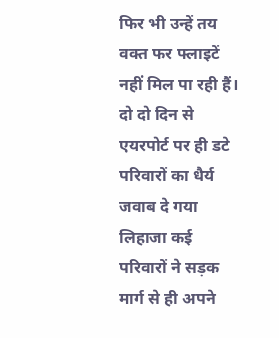फिर भी उन्हें तय वक्त फर फ्लाइटें नहीं मिल पा रही हैं। दो दो दिन से एयरपोर्ट पर ही डटे परिवारों का धैर्य जवाब दे गया लिहाजा कई परिवारों ने सड़क मार्ग से ही अपने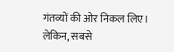गंतव्यों की ओर निकल लिए। लेकिन, सबसे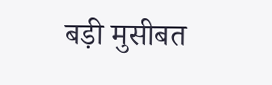बड़ी मुसीबत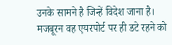उनके सामने है जिन्हें विदेश जाना है। मजबूरन वह एयरपोर्ट पर ही डटे रहने को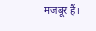मजबूर हैं।